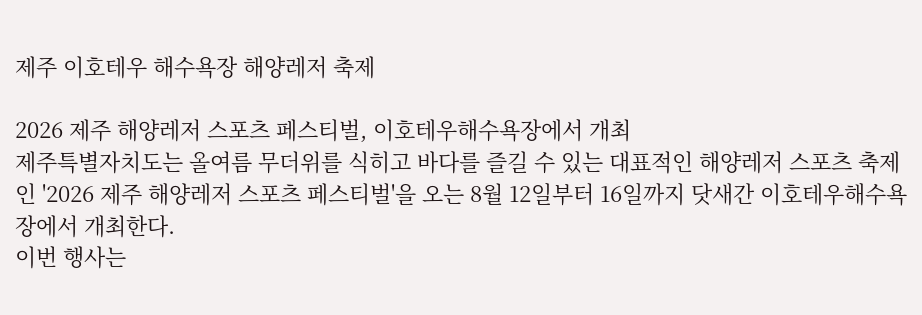제주 이호테우 해수욕장 해양레저 축제

2026 제주 해양레저 스포츠 페스티벌, 이호테우해수욕장에서 개최
제주특별자치도는 올여름 무더위를 식히고 바다를 즐길 수 있는 대표적인 해양레저 스포츠 축제인 '2026 제주 해양레저 스포츠 페스티벌'을 오는 8월 12일부터 16일까지 닷새간 이호테우해수욕장에서 개최한다.
이번 행사는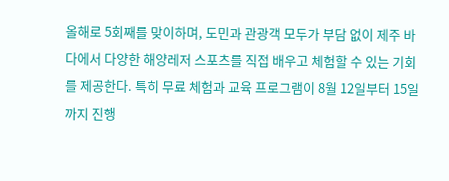올해로 5회째를 맞이하며, 도민과 관광객 모두가 부담 없이 제주 바다에서 다양한 해양레저 스포츠를 직접 배우고 체험할 수 있는 기회를 제공한다. 특히 무료 체험과 교육 프로그램이 8월 12일부터 15일까지 진행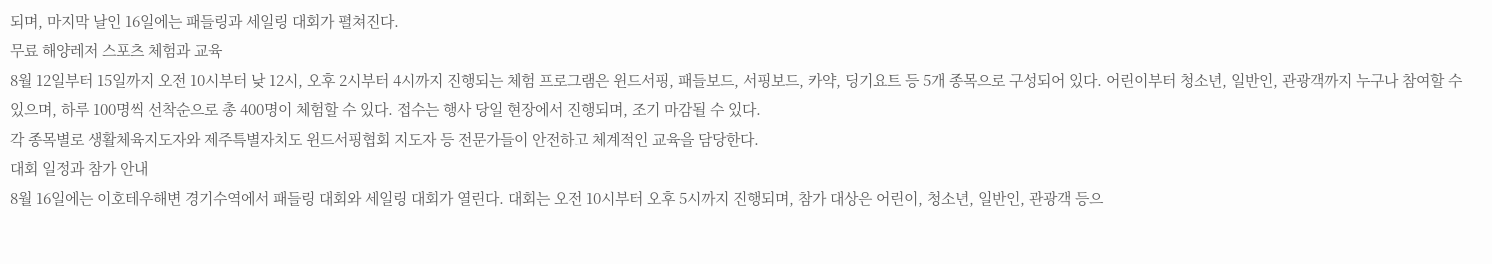되며, 마지막 날인 16일에는 패들링과 세일링 대회가 펼쳐진다.
무료 해양레저 스포츠 체험과 교육
8월 12일부터 15일까지 오전 10시부터 낮 12시, 오후 2시부터 4시까지 진행되는 체험 프로그램은 윈드서핑, 패들보드, 서핑보드, 카약, 딩기요트 등 5개 종목으로 구성되어 있다. 어린이부터 청소년, 일반인, 관광객까지 누구나 참여할 수 있으며, 하루 100명씩 선착순으로 총 400명이 체험할 수 있다. 접수는 행사 당일 현장에서 진행되며, 조기 마감될 수 있다.
각 종목별로 생활체육지도자와 제주특별자치도 윈드서핑협회 지도자 등 전문가들이 안전하고 체계적인 교육을 담당한다.
대회 일정과 참가 안내
8월 16일에는 이호테우해변 경기수역에서 패들링 대회와 세일링 대회가 열린다. 대회는 오전 10시부터 오후 5시까지 진행되며, 참가 대상은 어린이, 청소년, 일반인, 관광객 등으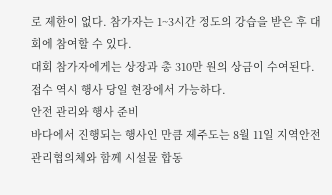로 제한이 없다. 참가자는 1~3시간 정도의 강습을 받은 후 대회에 참여할 수 있다.
대회 참가자에게는 상장과 총 310만 원의 상금이 수여된다. 접수 역시 행사 당일 현장에서 가능하다.
안전 관리와 행사 준비
바다에서 진행되는 행사인 만큼 제주도는 8월 11일 지역안전관리협의체와 함께 시설물 합동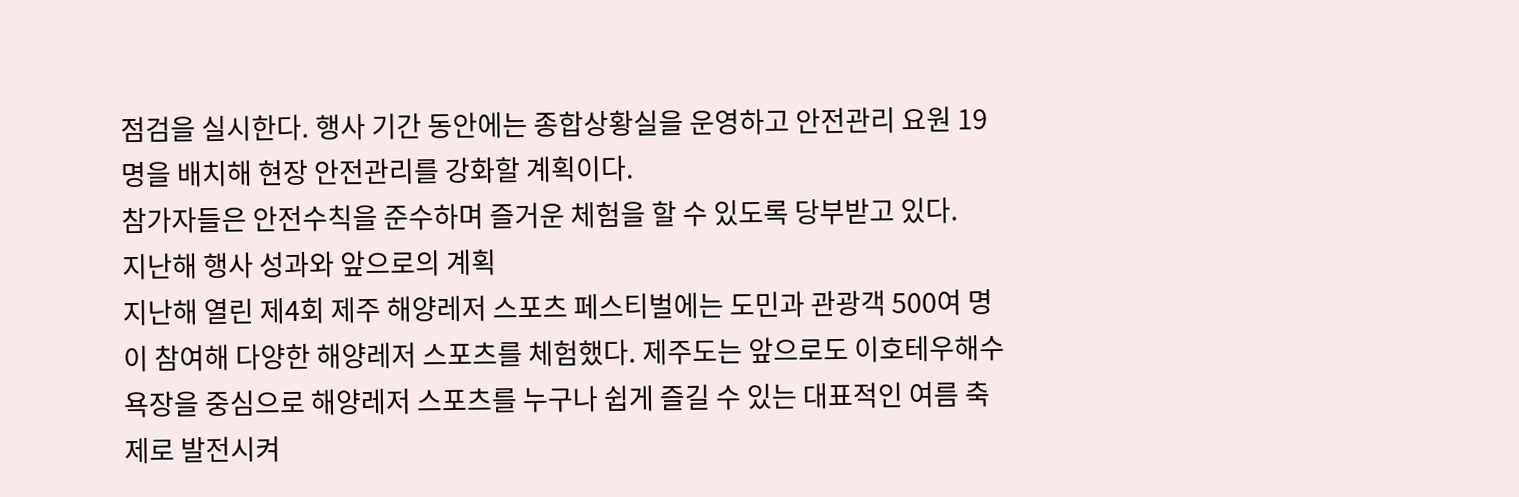점검을 실시한다. 행사 기간 동안에는 종합상황실을 운영하고 안전관리 요원 19명을 배치해 현장 안전관리를 강화할 계획이다.
참가자들은 안전수칙을 준수하며 즐거운 체험을 할 수 있도록 당부받고 있다.
지난해 행사 성과와 앞으로의 계획
지난해 열린 제4회 제주 해양레저 스포츠 페스티벌에는 도민과 관광객 500여 명이 참여해 다양한 해양레저 스포츠를 체험했다. 제주도는 앞으로도 이호테우해수욕장을 중심으로 해양레저 스포츠를 누구나 쉽게 즐길 수 있는 대표적인 여름 축제로 발전시켜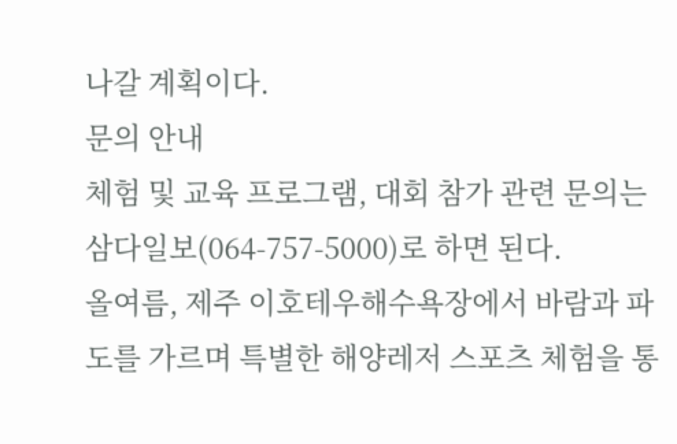나갈 계획이다.
문의 안내
체험 및 교육 프로그램, 대회 참가 관련 문의는 삼다일보(064-757-5000)로 하면 된다.
올여름, 제주 이호테우해수욕장에서 바람과 파도를 가르며 특별한 해양레저 스포츠 체험을 통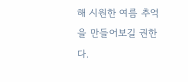해 시원한 여름 추억을 만들어보길 권한다.